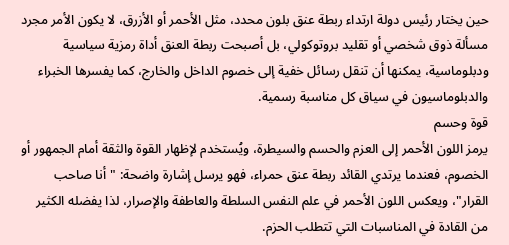حين يختار رئيس دولة ارتداء ربطة عنق بلون محدد، مثل الأحمر أو الأزرق، لا يكون الأمر مجرد مسألة ذوق شخصي أو تقليد بروتوكولي، بل أصبحت ربطة العنق أداة رمزية سياسية ودبلوماسية، يمكنها أن تنقل رسائل خفية إلى خصوم الداخل والخارج، كما يفسرها الخبراء والدبلوماسيون في سياق كل مناسبة رسمية.
قوة وحسم
يرمز اللون الأحمر إلى العزم والحسم والسيطرة، ويُستخدم لإظهار القوة والثقة أمام الجمهور أو الخصوم، فعندما يرتدي القائد ربطة عنق حمراء، فهو يرسل إشارة واضحة: "أنا صاحب القرار"، ويعكس اللون الأحمر في علم النفس السلطة والعاطفة والإصرار، لذا يفضله الكثير من القادة في المناسبات التي تتطلب الحزم.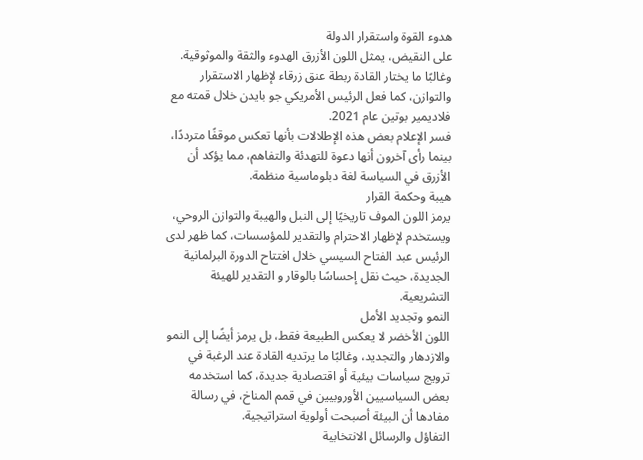هدوء القوة واستقرار الدولة
على النقيض، يمثل اللون الأزرق الهدوء والثقة والموثوقية.
وغالبًا ما يختار القادة ربطة عنق زرقاء لإظهار الاستقرار والتوازن، كما فعل الرئيس الأمريكي جو بايدن خلال قمته مع فلاديمير بوتين عام 2021.
فسر الإعلام بعض هذه الإطلالات بأنها تعكس موقفًا مترددًا، بينما رأى آخرون أنها دعوة للتهدئة والتفاهم، مما يؤكد أن الأزرق في السياسة لغة دبلوماسية منظمة.
هيبة وحكمة القرار
يرمز اللون الموف تاريخيًا إلى النبل والهيبة والتوازن الروحي، ويستخدم لإظهار الاحترام والتقدير للمؤسسات، كما ظهر لدى الرئيس عبد الفتاح السيسي خلال افتتاح الدورة البرلمانية الجديدة، حيث نقل إحساسًا بالوقار و التقدير للهيئة التشريعية.
النمو وتجديد الأمل
اللون الأخضر لا يعكس الطبيعة فقط، بل يرمز أيضًا إلى النمو والازدهار والتجديد، وغالبًا ما يرتديه القادة عند الرغبة في ترويج سياسات بيئية أو اقتصادية جديدة، كما استخدمه بعض السياسيين الأوروبيين في قمم المناخ، في رسالة مفادها أن البيئة أصبحت أولوية استراتيجية.
التفاؤل والرسائل الانتخابية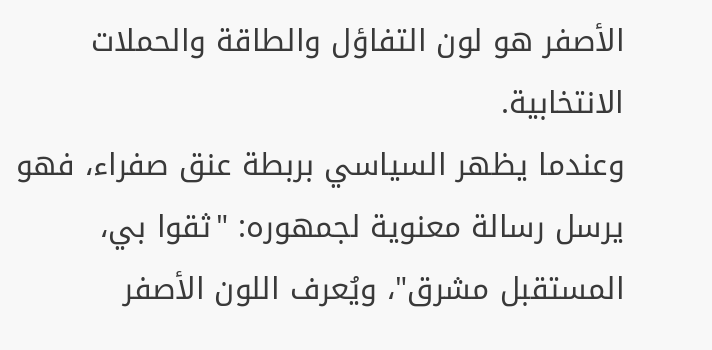الأصفر هو لون التفاؤل والطاقة والحملات الانتخابية.
وعندما يظهر السياسي بربطة عنق صفراء، فهو يرسل رسالة معنوية لجمهوره: "ثقوا بي، المستقبل مشرق"، ويُعرف اللون الأصفر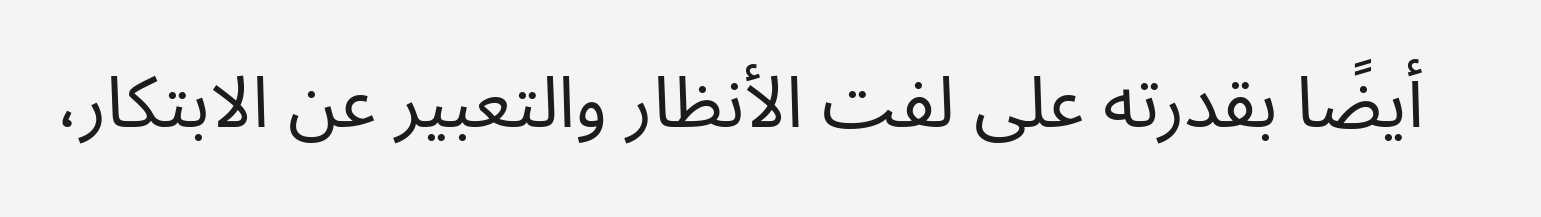أيضًا بقدرته على لفت الأنظار والتعبير عن الابتكار،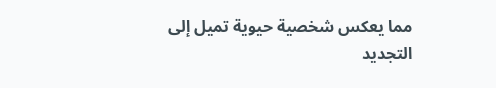مما يعكس شخصية حيوية تميل إلى التجديد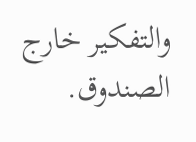والتفكير خارج الصندوق.